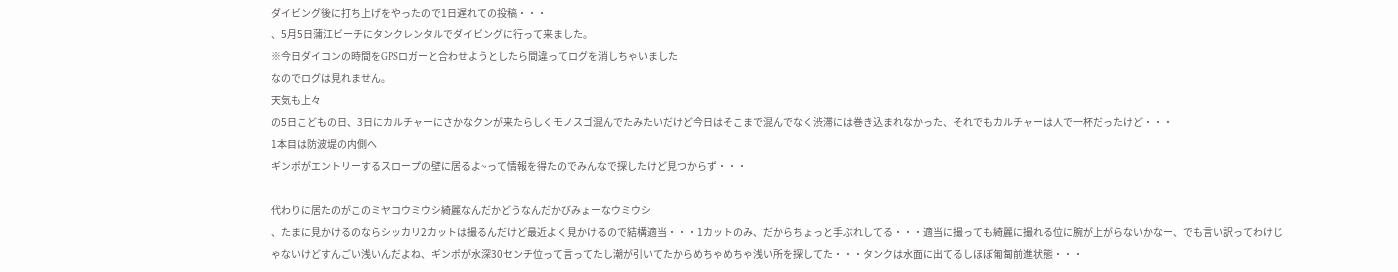ダイビング後に打ち上げをやったので1日遅れての投稿・・・
、5月5日蒲江ビーチにタンクレンタルでダイビングに行って来ました。
※今日ダイコンの時間をGPSロガーと合わせようとしたら間違ってログを消しちゃいました
なのでログは見れません。
天気も上々
の5日こどもの日、3日にカルチャーにさかなクンが来たらしくモノスゴ混んでたみたいだけど今日はそこまで混んでなく渋滞には巻き込まれなかった、それでもカルチャーは人で一杯だったけど・・・
1本目は防波堤の内側へ
ギンポがエントリーするスロープの壁に居るよ~って情報を得たのでみんなで探したけど見つからず・・・

代わりに居たのがこのミヤコウミウシ綺麗なんだかどうなんだかびみょーなウミウシ
、たまに見かけるのならシッカリ2カットは撮るんだけど最近よく見かけるので結構適当・・・1カットのみ、だからちょっと手ぶれしてる・・・適当に撮っても綺麗に撮れる位に腕が上がらないかなー、でも言い訳ってわけじゃないけどすんごい浅いんだよね、ギンポが水深30センチ位って言ってたし潮が引いてたからめちゃめちゃ浅い所を探してた・・・タンクは水面に出てるしほぼ匍匐前進状態・・・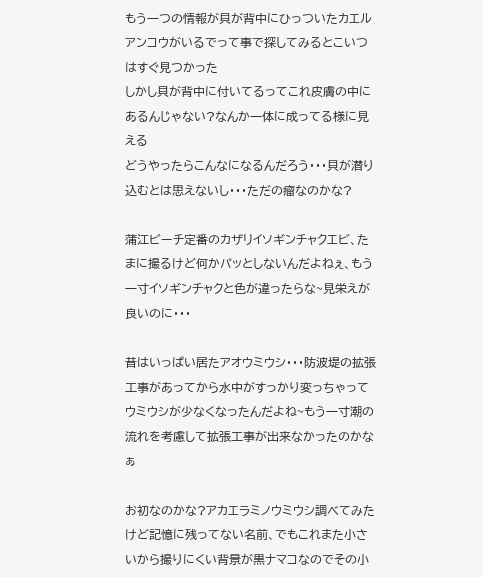もう一つの情報が貝が背中にひっついたカエルアンコウがいるでって事で探してみるとこいつはすぐ見つかった
しかし貝が背中に付いてるってこれ皮膚の中にあるんじゃない?なんか一体に成ってる様に見える
どうやったらこんなになるんだろう・・・貝が潜り込むとは思えないし・・・ただの瘤なのかな?

蒲江ビーチ定番のカザリイソギンチャクエビ、たまに撮るけど何かパッとしないんだよねぇ、もう一寸イソギンチャクと色が違ったらな~見栄えが良いのに・・・

昔はいっぱい居たアオウミウシ・・・防波堤の拡張工事があってから水中がすっかり変っちゃってウミウシが少なくなったんだよね~もう一寸潮の流れを考慮して拡張工事が出来なかったのかなぁ

お初なのかな?アカエラミノウミウシ調べてみたけど記憶に残ってない名前、でもこれまた小さいから撮りにくい背景が黒ナマコなのでその小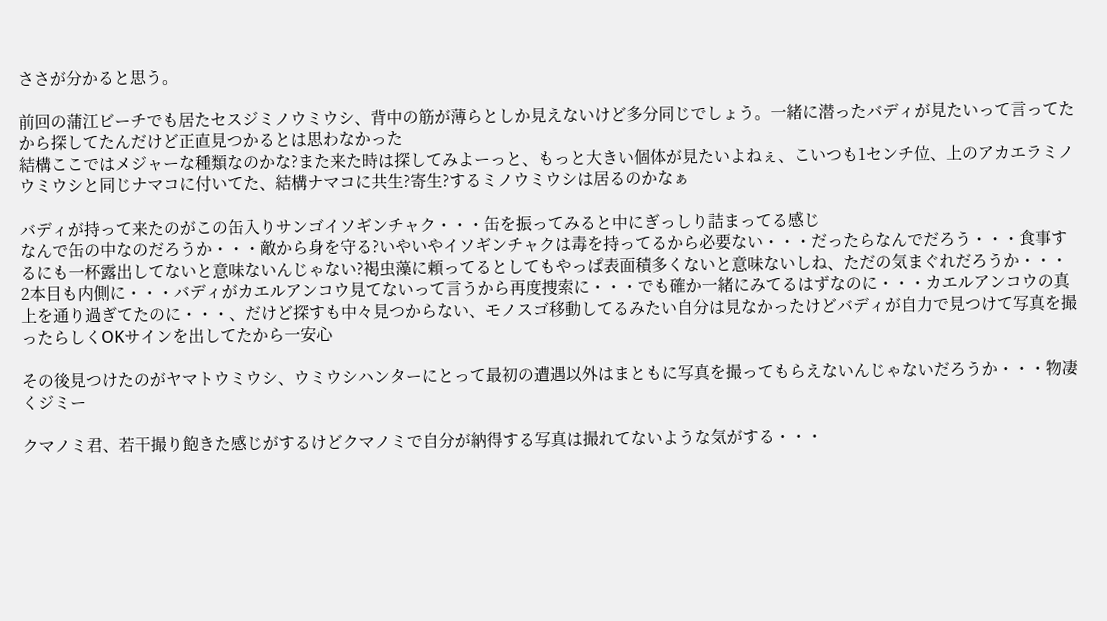ささが分かると思う。

前回の蒲江ビーチでも居たセスジミノウミウシ、背中の筋が薄らとしか見えないけど多分同じでしょう。一緒に潜ったバディが見たいって言ってたから探してたんだけど正直見つかるとは思わなかった
結構ここではメジャーな種類なのかな?また来た時は探してみよーっと、もっと大きい個体が見たいよねぇ、こいつも1センチ位、上のアカエラミノウミウシと同じナマコに付いてた、結構ナマコに共生?寄生?するミノウミウシは居るのかなぁ

バディが持って来たのがこの缶入りサンゴイソギンチャク・・・缶を振ってみると中にぎっしり詰まってる感じ
なんで缶の中なのだろうか・・・敵から身を守る?いやいやイソギンチャクは毒を持ってるから必要ない・・・だったらなんでだろう・・・食事するにも一杯露出してないと意味ないんじゃない?褐虫藻に頼ってるとしてもやっぱ表面積多くないと意味ないしね、ただの気まぐれだろうか・・・
2本目も内側に・・・バディがカエルアンコウ見てないって言うから再度捜索に・・・でも確か一緒にみてるはずなのに・・・カエルアンコウの真上を通り過ぎてたのに・・・、だけど探すも中々見つからない、モノスゴ移動してるみたい自分は見なかったけどバディが自力で見つけて写真を撮ったらしくOKサインを出してたから一安心

その後見つけたのがヤマトウミウシ、ウミウシハンターにとって最初の遭遇以外はまともに写真を撮ってもらえないんじゃないだろうか・・・物凄くジミー

クマノミ君、若干撮り飽きた感じがするけどクマノミで自分が納得する写真は撮れてないような気がする・・・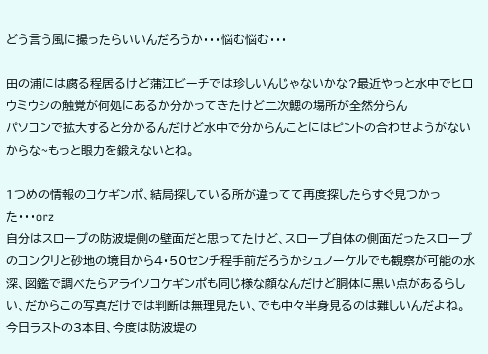どう言う風に撮ったらいいんだろうか・・・悩む悩む・・・

田の浦には腐る程居るけど蒲江ビーチでは珍しいんじゃないかな?最近やっと水中でヒロウミウシの触覚が何処にあるか分かってきたけど二次鰓の場所が全然分らん
パソコンで拡大すると分かるんだけど水中で分からんことにはピントの合わせようがないからな~もっと眼力を鍛えないとね。

1つめの情報のコケギンポ、結局探している所が違ってて再度探したらすぐ見つかった・・・orz
自分はスロープの防波堤側の壁面だと思ってたけど、スロープ自体の側面だったスロープのコンクリと砂地の境目から4・50センチ程手前だろうかシュノーケルでも観察が可能の水深、図鑑で調べたらアライソコケギンポも同じ様な顔なんだけど胴体に黒い点があるらしい、だからこの写真だけでは判断は無理見たい、でも中々半身見るのは難しいんだよね。
今日ラストの3本目、今度は防波堤の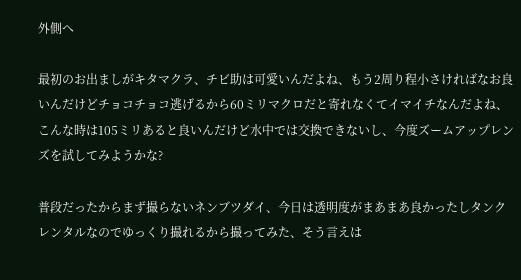外側へ

最初のお出ましがキタマクラ、チビ助は可愛いんだよね、もう2周り程小さければなお良いんだけどチョコチョコ逃げるから60ミリマクロだと寄れなくてイマイチなんだよね、こんな時は105ミリあると良いんだけど水中では交換できないし、今度ズームアップレンズを試してみようかな?

普段だったからまず撮らないネンブツダイ、今日は透明度がまあまあ良かったしタンクレンタルなのでゆっくり撮れるから撮ってみた、そう言えは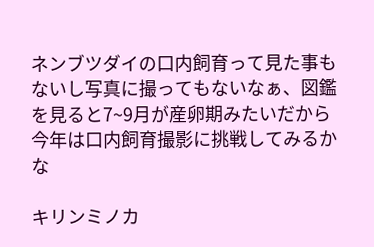ネンブツダイの口内飼育って見た事もないし写真に撮ってもないなぁ、図鑑を見ると7~9月が産卵期みたいだから今年は口内飼育撮影に挑戦してみるかな

キリンミノカ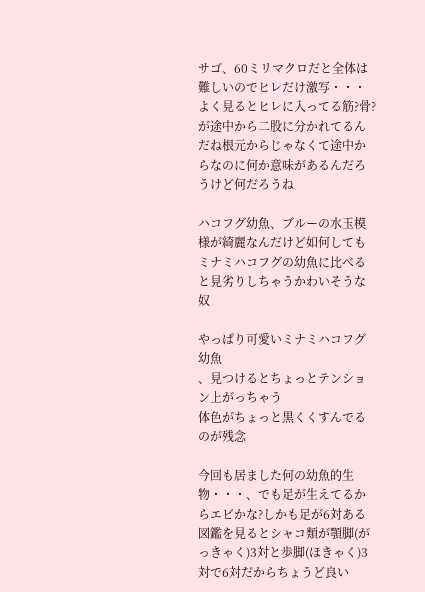サゴ、60ミリマクロだと全体は難しいのでヒレだけ激写・・・よく見るとヒレに入ってる筋?骨?が途中から二股に分かれてるんだね根元からじゃなくて途中からなのに何か意味があるんだろうけど何だろうね

ハコフグ幼魚、ブルーの水玉模様が綺麗なんだけど如何してもミナミハコフグの幼魚に比べると見劣りしちゃうかわいそうな奴

やっぱり可愛いミナミハコフグ幼魚
、見つけるとちょっとテンション上がっちゃう
体色がちょっと黒くくすんでるのが残念

今回も居ました何の幼魚的生物・・・、でも足が生えてるからエビかな?しかも足が6対ある
図鑑を見るとシャコ類が顎脚(がっきゃく)3対と歩脚(ほきゃく)3対で6対だからちょうど良い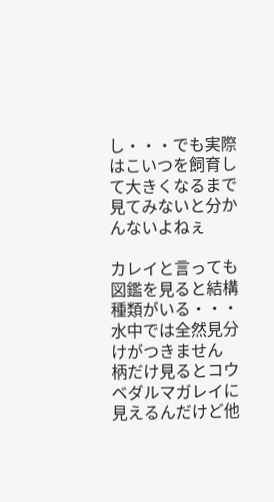し・・・でも実際はこいつを飼育して大きくなるまで見てみないと分かんないよねぇ

カレイと言っても図鑑を見ると結構種類がいる・・・水中では全然見分けがつきません
柄だけ見るとコウベダルマガレイに見えるんだけど他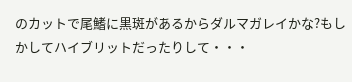のカットで尾鰭に黒斑があるからダルマガレイかな?もしかしてハイブリットだったりして・・・